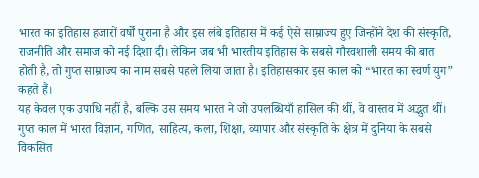भारत का इतिहास हजारों वर्षों पुराना है और इस लंबे इतिहास में कई ऐसे साम्राज्य हुए जिन्होंने देश की संस्कृति, राजनीति और समाज को नई दिशा दी। लेकिन जब भी भारतीय इतिहास के सबसे गौरवशाली समय की बात होती है, तो गुप्त साम्राज्य का नाम सबसे पहले लिया जाता है। इतिहासकार इस काल को “भारत का स्वर्ण युग” कहते हैं।
यह केवल एक उपाधि नहीं है, बल्कि उस समय भारत ने जो उपलब्धियाँ हासिल की थीं, वे वास्तव में अद्भुत थीं। गुप्त काल में भारत विज्ञान, गणित, साहित्य, कला, शिक्षा, व्यापार और संस्कृति के क्षेत्र में दुनिया के सबसे विकसित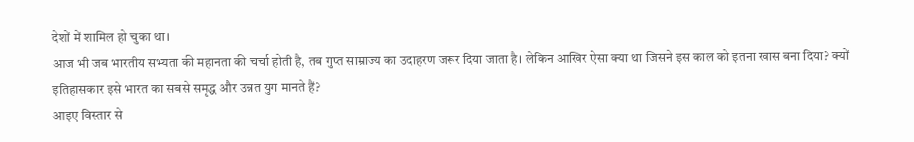देशों में शामिल हो चुका था।
आज भी जब भारतीय सभ्यता की महानता की चर्चा होती है, तब गुप्त साम्राज्य का उदाहरण जरूर दिया जाता है। लेकिन आखिर ऐसा क्या था जिसने इस काल को इतना खास बना दिया? क्यों इतिहासकार इसे भारत का सबसे समृद्ध और उन्नत युग मानते हैं?
आइए विस्तार से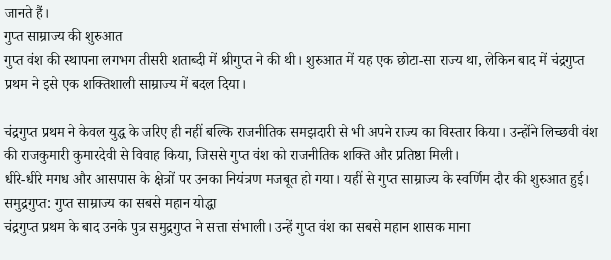जानते हैं।
गुप्त साम्राज्य की शुरुआत
गुप्त वंश की स्थापना लगभग तीसरी शताब्दी में श्रीगुप्त ने की थी। शुरुआत में यह एक छोटा-सा राज्य था, लेकिन बाद में चंद्रगुप्त प्रथम ने इसे एक शक्तिशाली साम्राज्य में बदल दिया।

चंद्रगुप्त प्रथम ने केवल युद्ध के जरिए ही नहीं बल्कि राजनीतिक समझदारी से भी अपने राज्य का विस्तार किया। उन्होंने लिच्छवी वंश की राजकुमारी कुमारदेवी से विवाह किया, जिससे गुप्त वंश को राजनीतिक शक्ति और प्रतिष्ठा मिली।
धीरे-धीरे मगध और आसपास के क्षेत्रों पर उनका नियंत्रण मजबूत हो गया। यहीं से गुप्त साम्राज्य के स्वर्णिम दौर की शुरुआत हुई।
समुद्रगुप्त: गुप्त साम्राज्य का सबसे महान योद्धा
चंद्रगुप्त प्रथम के बाद उनके पुत्र समुद्रगुप्त ने सत्ता संभाली। उन्हें गुप्त वंश का सबसे महान शासक माना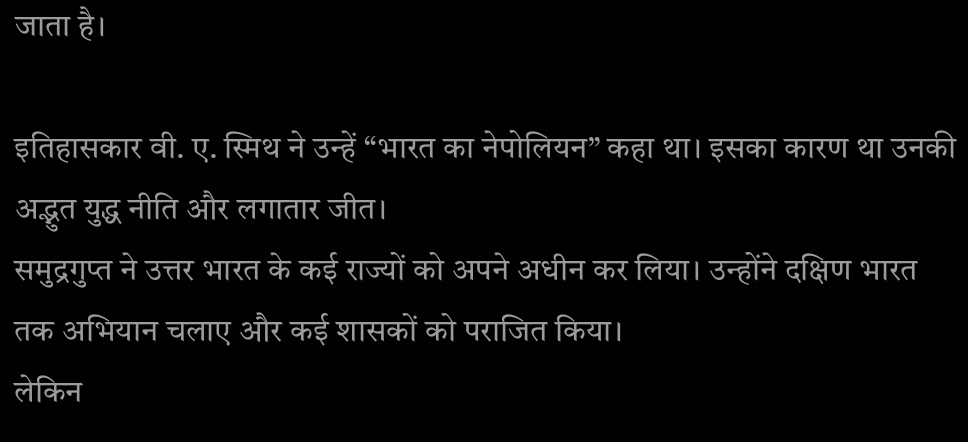जाता है।

इतिहासकार वी. ए. स्मिथ ने उन्हें “भारत का नेपोलियन” कहा था। इसका कारण था उनकी अद्भुत युद्ध नीति और लगातार जीत।
समुद्रगुप्त ने उत्तर भारत के कई राज्यों को अपने अधीन कर लिया। उन्होंने दक्षिण भारत तक अभियान चलाए और कई शासकों को पराजित किया।
लेकिन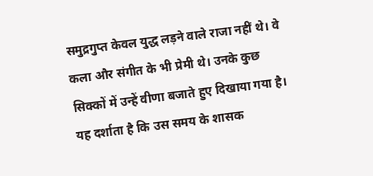समुद्रगुप्त केवल युद्ध लड़ने वाले राजा नहीं थे। वे कला और संगीत के भी प्रेमी थे। उनके कुछ सिक्कों में उन्हें वीणा बजाते हुए दिखाया गया है। यह दर्शाता है कि उस समय के शासक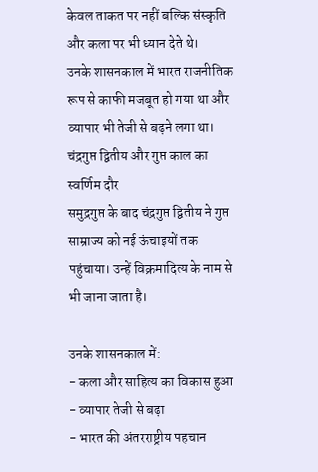केवल ताकत पर नहीं बल्कि संस्कृति और कला पर भी ध्यान देते थे।
उनके शासनकाल में भारत राजनीतिक रूप से काफी मजबूत हो गया था और व्यापार भी तेजी से बढ़ने लगा था।
चंद्रगुप्त द्वितीय और गुप्त काल का स्वर्णिम दौर
समुद्रगुप्त के बाद चंद्रगुप्त द्वितीय ने गुप्त साम्राज्य को नई ऊंचाइयों तक पहुंचाया। उन्हें विक्रमादित्य के नाम से भी जाना जाता है।

उनके शासनकाल में:
- कला और साहित्य का विकास हुआ
- व्यापार तेजी से बढ़ा
- भारत की अंतरराष्ट्रीय पहचान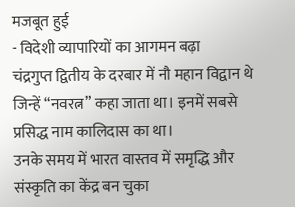मजबूत हुई
- विदेशी व्यापारियों का आगमन बढ़ा
चंद्रगुप्त द्वितीय के दरबार में नौ महान विद्वान थे जिन्हें “नवरत्न” कहा जाता था। इनमें सबसे प्रसिद्ध नाम कालिदास का था।
उनके समय में भारत वास्तव में समृद्धि और संस्कृति का केंद्र बन चुका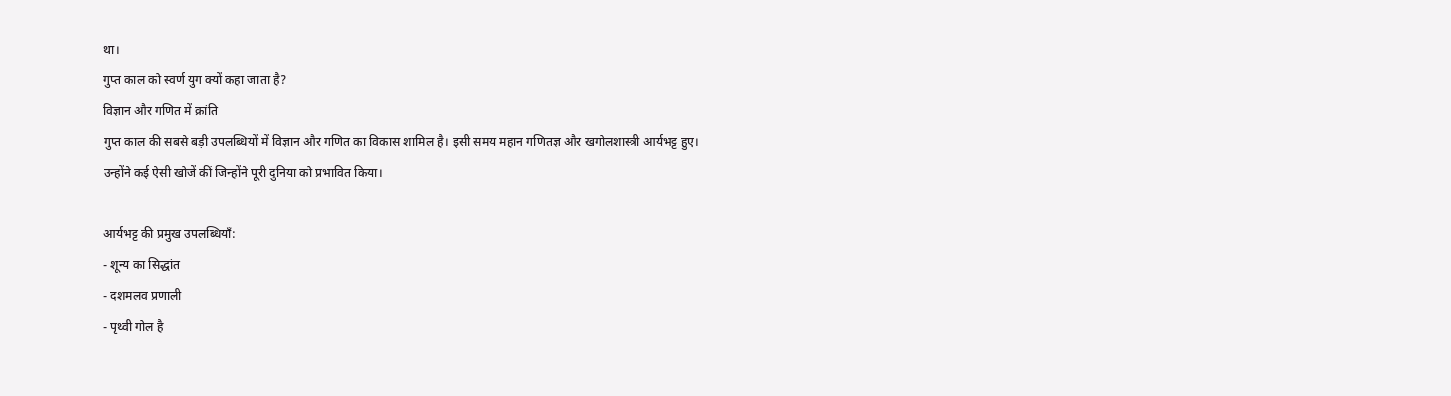था।
गुप्त काल को स्वर्ण युग क्यों कहा जाता है?
विज्ञान और गणित में क्रांति
गुप्त काल की सबसे बड़ी उपलब्धियों में विज्ञान और गणित का विकास शामिल है। इसी समय महान गणितज्ञ और खगोलशास्त्री आर्यभट्ट हुए।
उन्होंने कई ऐसी खोजें कीं जिन्होंने पूरी दुनिया को प्रभावित किया।

आर्यभट्ट की प्रमुख उपलब्धियाँ:
- शून्य का सिद्धांत
- दशमलव प्रणाली
- पृथ्वी गोल है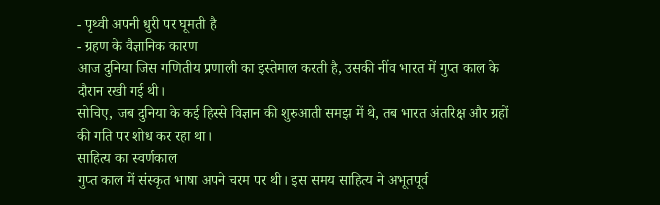- पृथ्वी अपनी धुरी पर घूमती है
- ग्रहण के वैज्ञानिक कारण
आज दुनिया जिस गणितीय प्रणाली का इस्तेमाल करती है, उसकी नींव भारत में गुप्त काल के दौरान रखी गई थी।
सोचिए, जब दुनिया के कई हिस्से विज्ञान की शुरुआती समझ में थे, तब भारत अंतरिक्ष और ग्रहों की गति पर शोध कर रहा था।
साहित्य का स्वर्णकाल
गुप्त काल में संस्कृत भाषा अपने चरम पर थी। इस समय साहित्य ने अभूतपूर्व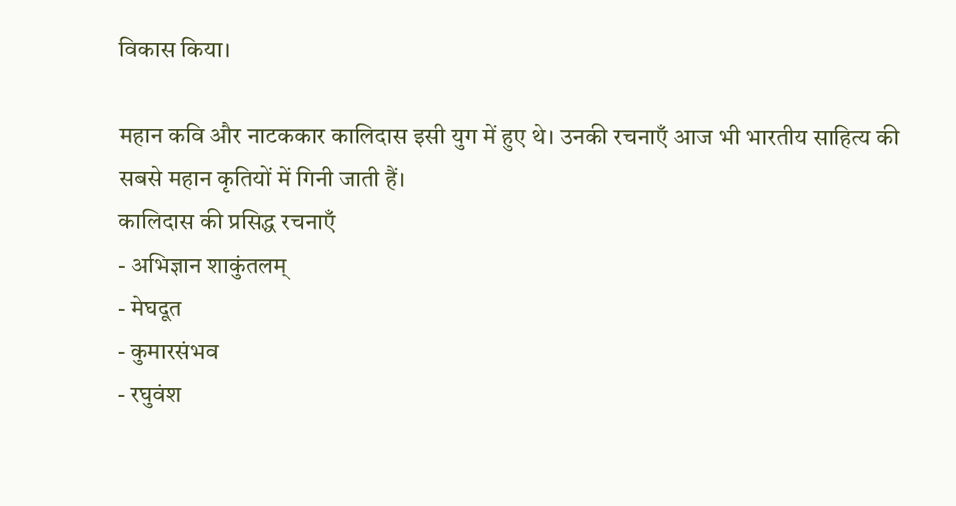विकास किया।

महान कवि और नाटककार कालिदास इसी युग में हुए थे। उनकी रचनाएँ आज भी भारतीय साहित्य की सबसे महान कृतियों में गिनी जाती हैं।
कालिदास की प्रसिद्ध रचनाएँ
- अभिज्ञान शाकुंतलम्
- मेघदूत
- कुमारसंभव
- रघुवंश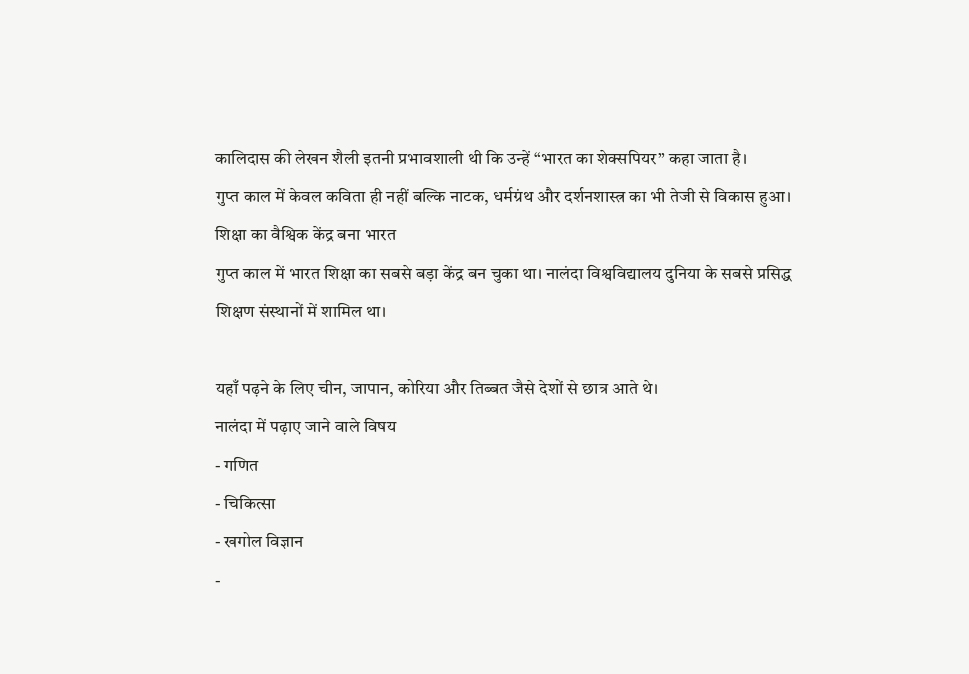कालिदास की लेखन शैली इतनी प्रभावशाली थी कि उन्हें “भारत का शेक्सपियर” कहा जाता है।
गुप्त काल में केवल कविता ही नहीं बल्कि नाटक, धर्मग्रंथ और दर्शनशास्त्र का भी तेजी से विकास हुआ।
शिक्षा का वैश्विक केंद्र बना भारत
गुप्त काल में भारत शिक्षा का सबसे बड़ा केंद्र बन चुका था। नालंदा विश्वविद्यालय दुनिया के सबसे प्रसिद्ध शिक्षण संस्थानों में शामिल था।

यहाँ पढ़ने के लिए चीन, जापान, कोरिया और तिब्बत जैसे देशों से छात्र आते थे।
नालंदा में पढ़ाए जाने वाले विषय
- गणित
- चिकित्सा
- खगोल विज्ञान
-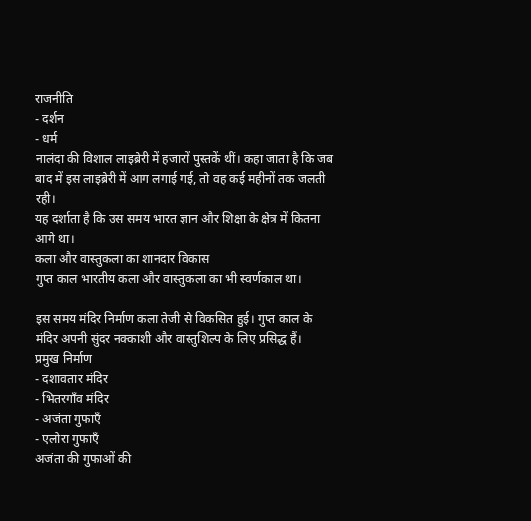राजनीति
- दर्शन
- धर्म
नालंदा की विशाल लाइब्रेरी में हजारों पुस्तकें थीं। कहा जाता है कि जब बाद में इस लाइब्रेरी में आग लगाई गई, तो वह कई महीनों तक जलती रही।
यह दर्शाता है कि उस समय भारत ज्ञान और शिक्षा के क्षेत्र में कितना आगे था।
कला और वास्तुकला का शानदार विकास
गुप्त काल भारतीय कला और वास्तुकला का भी स्वर्णकाल था।

इस समय मंदिर निर्माण कला तेजी से विकसित हुई। गुप्त काल के मंदिर अपनी सुंदर नक्काशी और वास्तुशिल्प के लिए प्रसिद्ध हैं।
प्रमुख निर्माण
- दशावतार मंदिर
- भितरगाँव मंदिर
- अजंता गुफाएँ
- एलोरा गुफाएँ
अजंता की गुफाओं की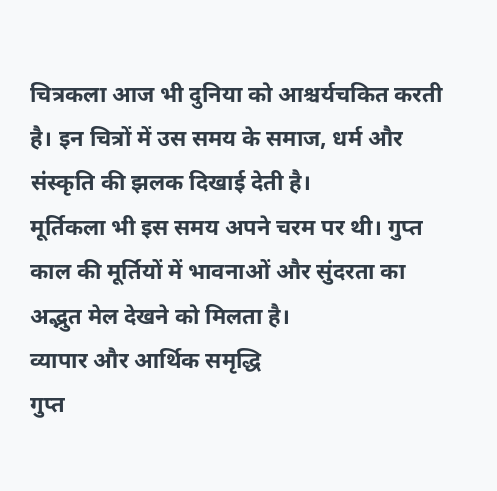चित्रकला आज भी दुनिया को आश्चर्यचकित करती है। इन चित्रों में उस समय के समाज, धर्म और संस्कृति की झलक दिखाई देती है।
मूर्तिकला भी इस समय अपने चरम पर थी। गुप्त काल की मूर्तियों में भावनाओं और सुंदरता का अद्भुत मेल देखने को मिलता है।
व्यापार और आर्थिक समृद्धि
गुप्त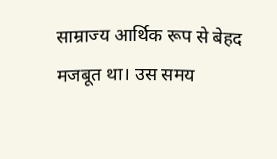साम्राज्य आर्थिक रूप से बेहद मजबूत था। उस समय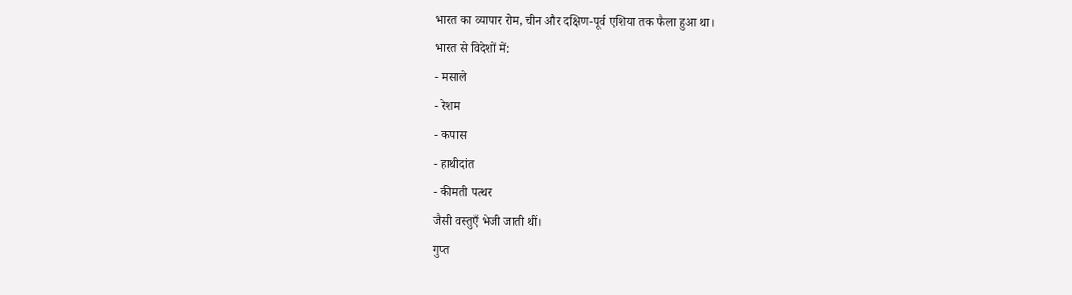भारत का व्यापार रोम, चीन और दक्षिण-पूर्व एशिया तक फैला हुआ था।
भारत से विदेशों में:
- मसाले
- रेशम
- कपास
- हाथीदांत
- कीमती पत्थर
जैसी वस्तुएँ भेजी जाती थीं।
गुप्त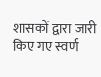शासकों द्वारा जारी किए गए स्वर्ण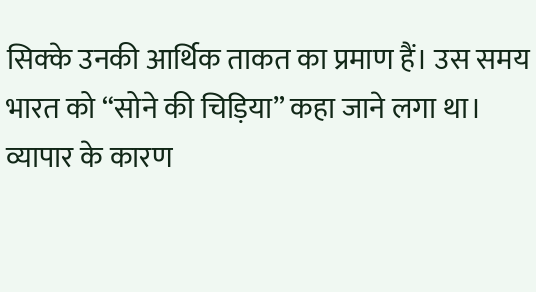सिक्के उनकी आर्थिक ताकत का प्रमाण हैं। उस समय भारत को “सोने की चिड़िया” कहा जाने लगा था।
व्यापार के कारण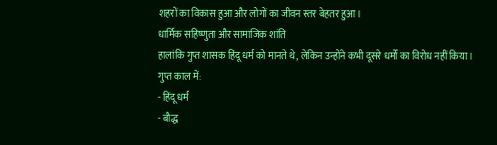शहरों का विकास हुआ और लोगों का जीवन स्तर बेहतर हुआ।
धार्मिक सहिष्णुता और सामाजिक शांति
हालांकि गुप्त शासक हिंदू धर्म को मानते थे, लेकिन उन्होंने कभी दूसरे धर्मों का विरोध नहीं किया।
गुप्त काल में:
- हिंदू धर्म
- बौद्ध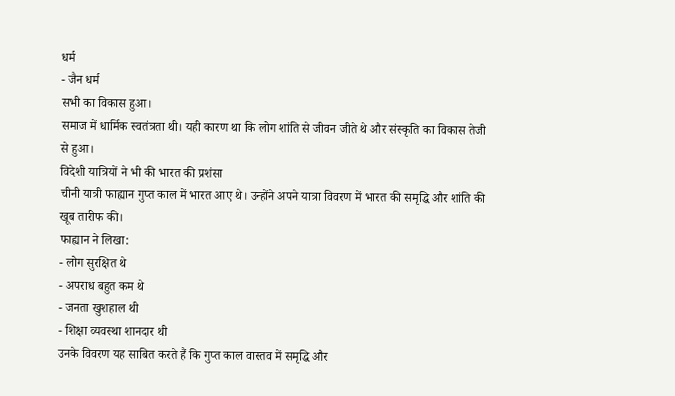धर्म
- जैन धर्म
सभी का विकास हुआ।
समाज में धार्मिक स्वतंत्रता थी। यही कारण था कि लोग शांति से जीवन जीते थे और संस्कृति का विकास तेजी से हुआ।
विदेशी यात्रियों ने भी की भारत की प्रशंसा
चीनी यात्री फाह्यान गुप्त काल में भारत आए थे। उन्होंने अपने यात्रा विवरण में भारत की समृद्धि और शांति की खूब तारीफ की।
फाह्यान ने लिखा:
- लोग सुरक्षित थे
- अपराध बहुत कम थे
- जनता खुशहाल थी
- शिक्षा व्यवस्था शानदार थी
उनके विवरण यह साबित करते हैं कि गुप्त काल वास्तव में समृद्धि और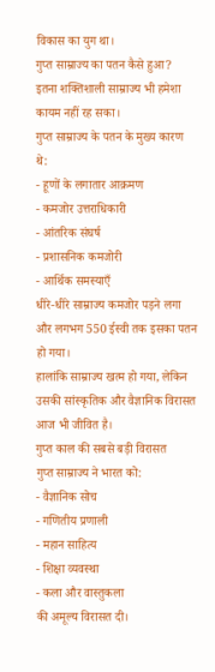विकास का युग था।
गुप्त साम्राज्य का पतन कैसे हुआ?
इतना शक्तिशाली साम्राज्य भी हमेशा कायम नहीं रह सका।
गुप्त साम्राज्य के पतन के मुख्य कारण थे:
- हूणों के लगातार आक्रमण
- कमजोर उत्तराधिकारी
- आंतरिक संघर्ष
- प्रशासनिक कमजोरी
- आर्थिक समस्याएँ
धीरे-धीरे साम्राज्य कमजोर पड़ने लगा और लगभग 550 ईस्वी तक इसका पतन हो गया।
हालांकि साम्राज्य खत्म हो गया, लेकिन उसकी सांस्कृतिक और वैज्ञानिक विरासत आज भी जीवित है।
गुप्त काल की सबसे बड़ी विरासत
गुप्त साम्राज्य ने भारत को:
- वैज्ञानिक सोच
- गणितीय प्रणाली
- महान साहित्य
- शिक्षा व्यवस्था
- कला और वास्तुकला
की अमूल्य विरासत दी।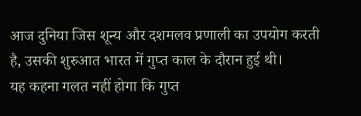आज दुनिया जिस शून्य और दशमलव प्रणाली का उपयोग करती है, उसकी शुरुआत भारत में गुप्त काल के दौरान हुई थी।
यह कहना गलत नहीं होगा कि गुप्त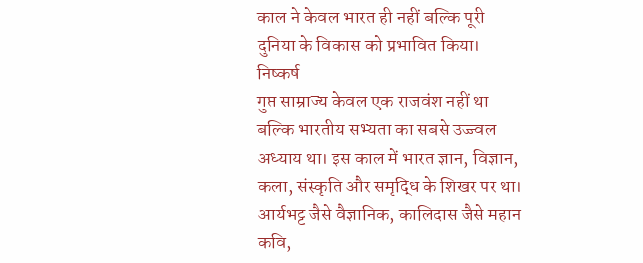काल ने केवल भारत ही नहीं बल्कि पूरी दुनिया के विकास को प्रभावित किया।
निष्कर्ष
गुप्त साम्राज्य केवल एक राजवंश नहीं था बल्कि भारतीय सभ्यता का सबसे उज्ज्वल अध्याय था। इस काल में भारत ज्ञान, विज्ञान, कला, संस्कृति और समृद्धि के शिखर पर था।
आर्यभट्ट जैसे वैज्ञानिक, कालिदास जैसे महान कवि,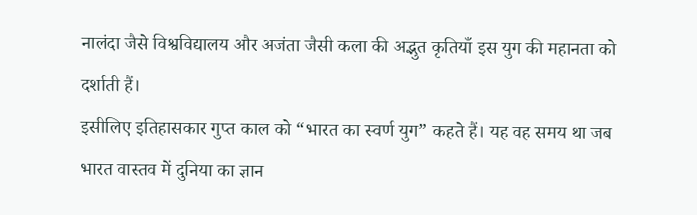नालंदा जैसे विश्वविद्यालय और अजंता जैसी कला की अद्भुत कृतियाँ इस युग की महानता को दर्शाती हैं।
इसीलिए इतिहासकार गुप्त काल को “भारत का स्वर्ण युग” कहते हैं। यह वह समय था जब भारत वास्तव में दुनिया का ज्ञान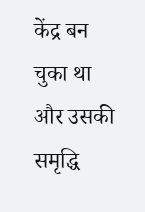केंद्र बन चुका था और उसकी समृद्धि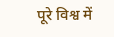पूरे विश्व में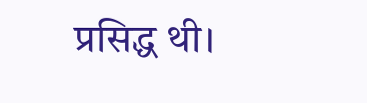प्रसिद्ध थी।